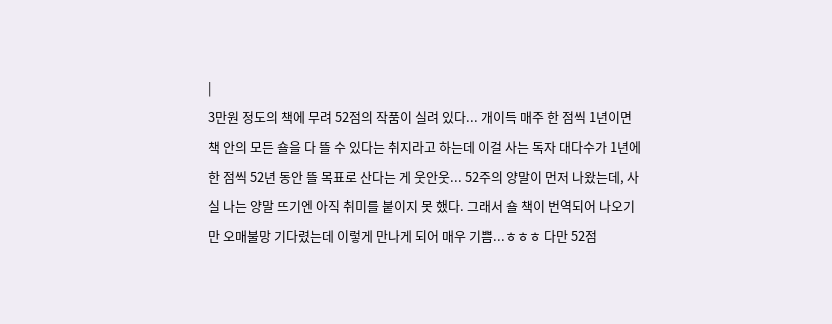|
3만원 정도의 책에 무려 52점의 작품이 실려 있다... 개이득 매주 한 점씩 1년이면 책 안의 모든 숄을 다 뜰 수 있다는 취지라고 하는데 이걸 사는 독자 대다수가 1년에 한 점씩 52년 동안 뜰 목표로 산다는 게 웃안웃... 52주의 양말이 먼저 나왔는데, 사실 나는 양말 뜨기엔 아직 취미를 붙이지 못 했다. 그래서 숄 책이 번역되어 나오기만 오매불망 기다렸는데 이렇게 만나게 되어 매우 기쁨...ㅎㅎㅎ 다만 52점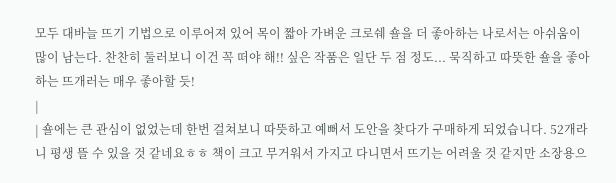모두 대바늘 뜨기 기법으로 이루어져 있어 목이 짧아 가벼운 크로쉐 숄을 더 좋아하는 나로서는 아쉬움이 많이 남는다. 찬찬히 둘러보니 이건 꼭 떠야 해!! 싶은 작품은 일단 두 점 정도... 묵직하고 따뜻한 숄을 좋아하는 뜨개러는 매우 좋아할 듯!
|
| 숄에는 큰 관심이 없었는데 한번 걸쳐보니 따뜻하고 예뻐서 도안을 찾다가 구매하게 되었습니다. 52개라니 평생 뜰 수 있을 것 같네요ㅎㅎ 책이 크고 무거워서 가지고 다니면서 뜨기는 어려울 것 같지만 소장용으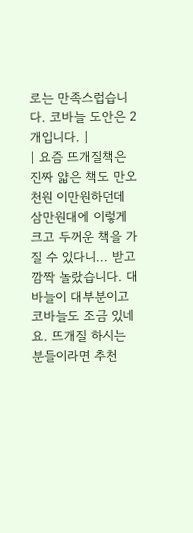로는 만족스럽습니다. 코바늘 도안은 2개입니다. |
| 요즘 뜨개질책은 진짜 얇은 책도 만오천원 이만원하던데 삼만원대에 이렇게 크고 두꺼운 책을 가질 수 있다니... 받고 깜짝 놀랐습니다. 대바늘이 대부분이고 코바늘도 조금 있네요. 뜨개질 하시는 분들이라면 추천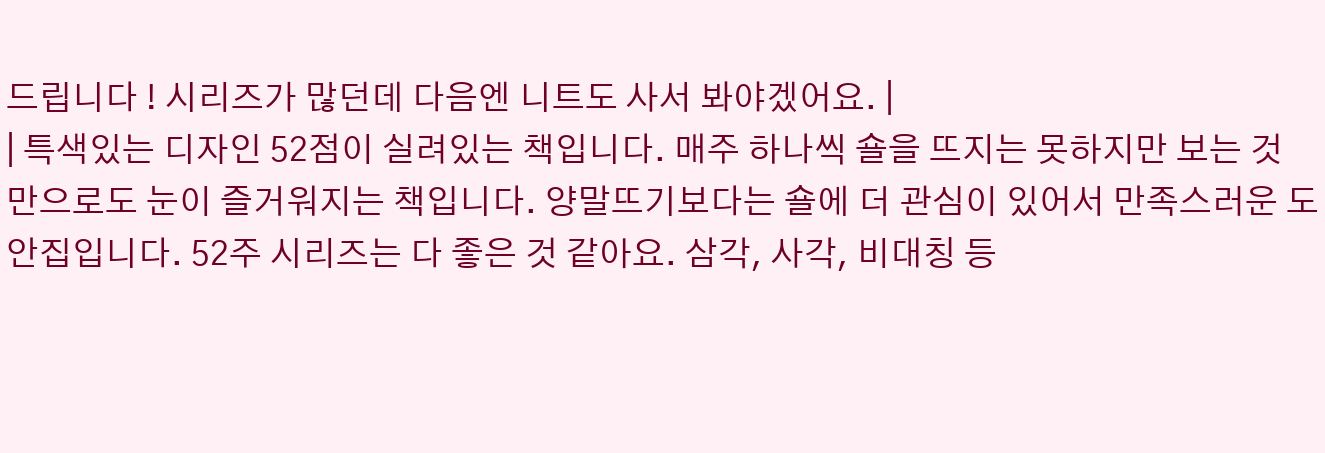드립니다 ! 시리즈가 많던데 다음엔 니트도 사서 봐야겠어요. |
| 특색있는 디자인 52점이 실려있는 책입니다. 매주 하나씩 숄을 뜨지는 못하지만 보는 것 만으로도 눈이 즐거워지는 책입니다. 양말뜨기보다는 숄에 더 관심이 있어서 만족스러운 도안집입니다. 52주 시리즈는 다 좋은 것 같아요. 삼각, 사각, 비대칭 등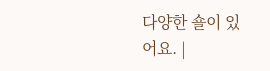다양한 숄이 있어요. |